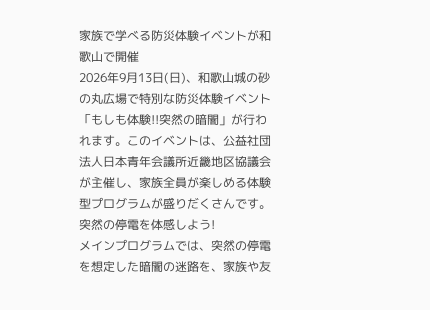家族で学べる防災体験イベントが和歌山で開催
2026年9月13日(日)、和歌山城の砂の丸広場で特別な防災体験イベント「もしも体験!!突然の暗闇」が行われます。このイベントは、公益社団法人日本青年会議所近畿地区協議会が主催し、家族全員が楽しめる体験型プログラムが盛りだくさんです。
突然の停電を体感しよう!
メインプログラムでは、突然の停電を想定した暗闇の迷路を、家族や友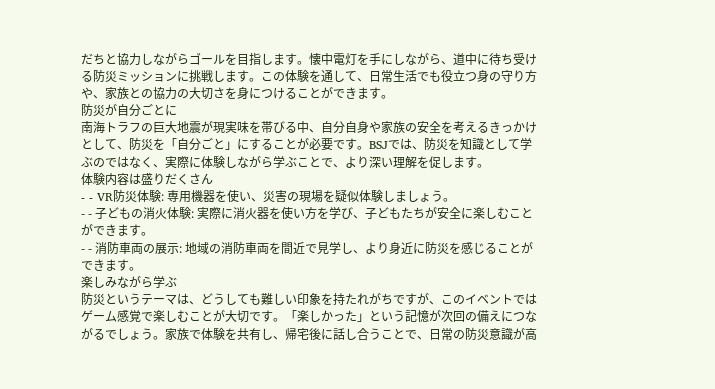だちと協力しながらゴールを目指します。懐中電灯を手にしながら、道中に待ち受ける防災ミッションに挑戦します。この体験を通して、日常生活でも役立つ身の守り方や、家族との協力の大切さを身につけることができます。
防災が自分ごとに
南海トラフの巨大地震が現実味を帯びる中、自分自身や家族の安全を考えるきっかけとして、防災を「自分ごと」にすることが必要です。BSJでは、防災を知識として学ぶのではなく、実際に体験しながら学ぶことで、より深い理解を促します。
体験内容は盛りだくさん
- - VR防災体験: 専用機器を使い、災害の現場を疑似体験しましょう。
- - 子どもの消火体験: 実際に消火器を使い方を学び、子どもたちが安全に楽しむことができます。
- - 消防車両の展示: 地域の消防車両を間近で見学し、より身近に防災を感じることができます。
楽しみながら学ぶ
防災というテーマは、どうしても難しい印象を持たれがちですが、このイベントではゲーム感覚で楽しむことが大切です。「楽しかった」という記憶が次回の備えにつながるでしょう。家族で体験を共有し、帰宅後に話し合うことで、日常の防災意識が高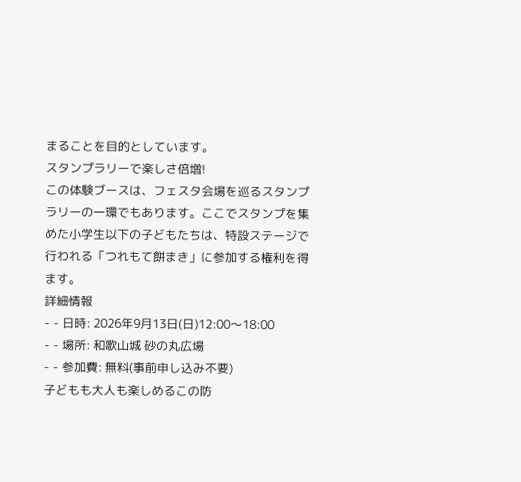まることを目的としています。
スタンプラリーで楽しさ倍増!
この体験ブースは、フェスタ会場を巡るスタンプラリーの一環でもあります。ここでスタンプを集めた小学生以下の子どもたちは、特設ステージで行われる「つれもて餅まき」に参加する権利を得ます。
詳細情報
- - 日時: 2026年9月13日(日)12:00〜18:00
- - 場所: 和歌山城 砂の丸広場
- - 参加費: 無料(事前申し込み不要)
子どもも大人も楽しめるこの防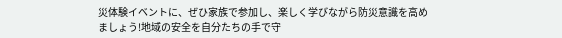災体験イベントに、ぜひ家族で参加し、楽しく学びながら防災意識を高めましょう!地域の安全を自分たちの手で守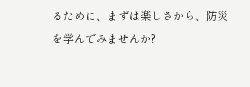るために、まずは楽しさから、防災を学んでみませんか?